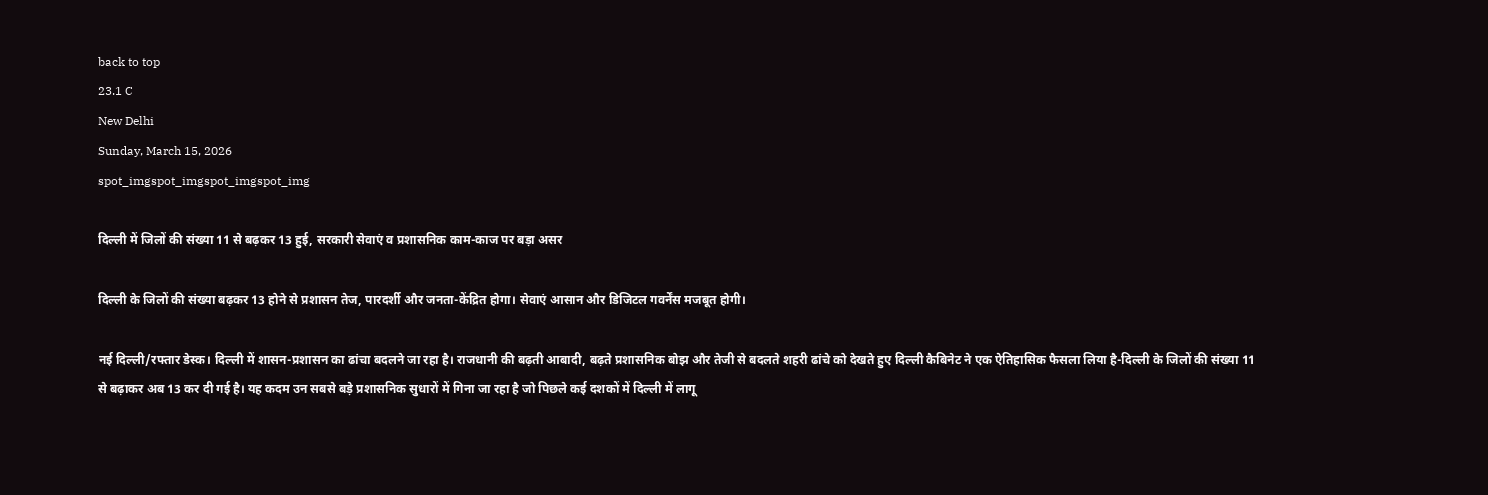back to top
23.1 C
New Delhi
Sunday, March 15, 2026
spot_imgspot_imgspot_imgspot_img

दिल्ली में जिलों की संख्या 11 से बढ़कर 13 हुई, सरकारी सेवाएं व प्रशासनिक काम-काज पर बड़ा असर

दिल्ली के जिलों की संख्या बढ़कर 13 होने से प्रशासन तेज, पारदर्शी और जनता-केंद्रित होगा। सेवाएं आसान और डिजिटल गवर्नेंस मजबूत होगी।

नई दिल्ली/रफ्तार डेस्क। दिल्ली में शासन-प्रशासन का ढांचा बदलने जा रहा है। राजधानी की बढ़ती आबादी, बढ़ते प्रशासनिक बोझ और तेजी से बदलते शहरी ढांचे को देखते हुए दिल्ली कैबिनेट ने एक ऐतिहासिक फैसला लिया है-दिल्ली के जिलों की संख्या 11 से बढ़ाकर अब 13 कर दी गई है। यह कदम उन सबसे बड़े प्रशासनिक सुधारों में गिना जा रहा है जो पिछले कई दशकों में दिल्ली में लागू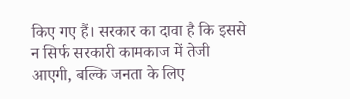किए गए हैं। सरकार का दावा है कि इससे न सिर्फ सरकारी कामकाज में तेजी आएगी, बल्कि जनता के लिए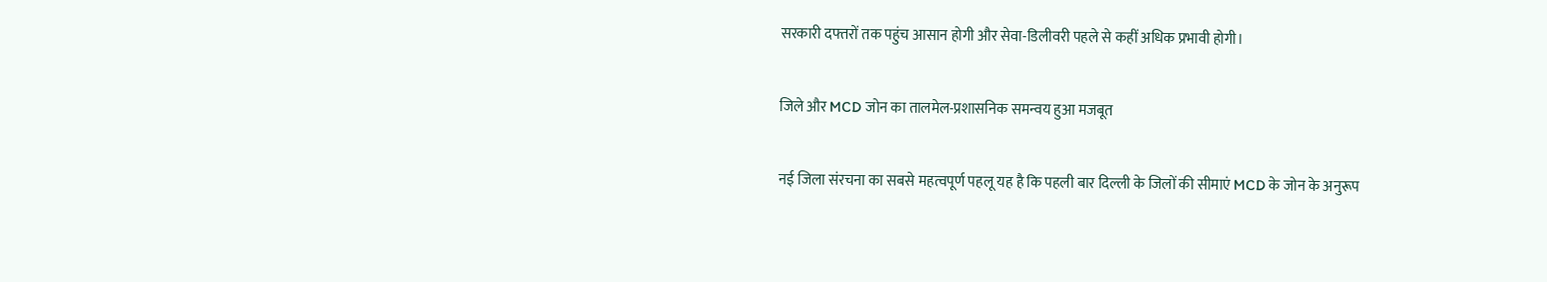सरकारी दफ्तरों तक पहुंच आसान होगी और सेवा-डिलीवरी पहले से कहीं अधिक प्रभावी होगी।

जिले और MCD जोन का तालमेल-प्रशासनिक समन्वय हुआ मजबूत

नई जिला संरचना का सबसे महत्वपूर्ण पहलू यह है कि पहली बार दिल्ली के जिलों की सीमाएं MCD के जोन के अनुरूप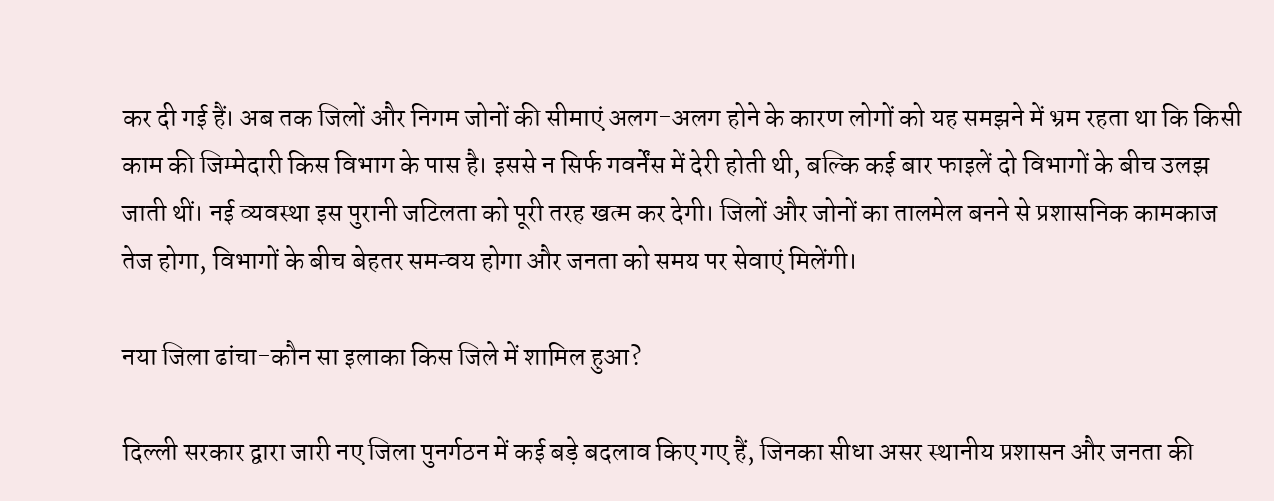कर दी गई हैं। अब तक जिलों और निगम जोनों की सीमाएं अलग-अलग होने के कारण लोगों को यह समझने में भ्रम रहता था कि किसी काम की जिम्मेदारी किस विभाग के पास है। इससे न सिर्फ गवर्नेंस में देरी होती थी, बल्कि कई बार फाइलें दो विभागों के बीच उलझ जाती थीं। नई व्यवस्था इस पुरानी जटिलता को पूरी तरह खत्म कर देगी। जिलों और जोनों का तालमेल बनने से प्रशासनिक कामकाज तेज होगा, विभागों के बीच बेहतर समन्वय होगा और जनता को समय पर सेवाएं मिलेंगी।

नया जिला ढांचा-कौन सा इलाका किस जिले में शामिल हुआ?

दिल्ली सरकार द्वारा जारी नए जिला पुनर्गठन में कई बड़े बदलाव किए गए हैं, जिनका सीधा असर स्थानीय प्रशासन और जनता की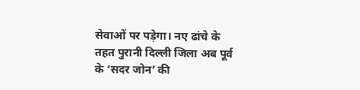सेवाओं पर पड़ेगा। नए ढांचे के तहत पुरानी दिल्ली जिला अब पूर्व के ‘सदर जोन’ की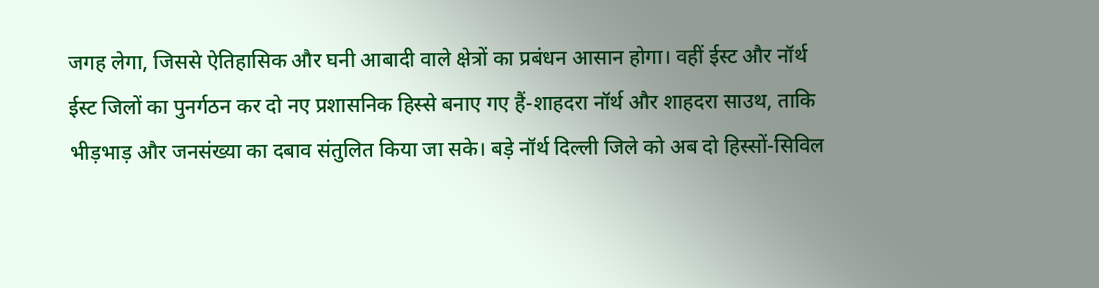जगह लेगा, जिससे ऐतिहासिक और घनी आबादी वाले क्षेत्रों का प्रबंधन आसान होगा। वहीं ईस्ट और नॉर्थ ईस्ट जिलों का पुनर्गठन कर दो नए प्रशासनिक हिस्से बनाए गए हैं-शाहदरा नॉर्थ और शाहदरा साउथ, ताकि भीड़भाड़ और जनसंख्या का दबाव संतुलित किया जा सके। बड़े नॉर्थ दिल्ली जिले को अब दो हिस्सों-सिविल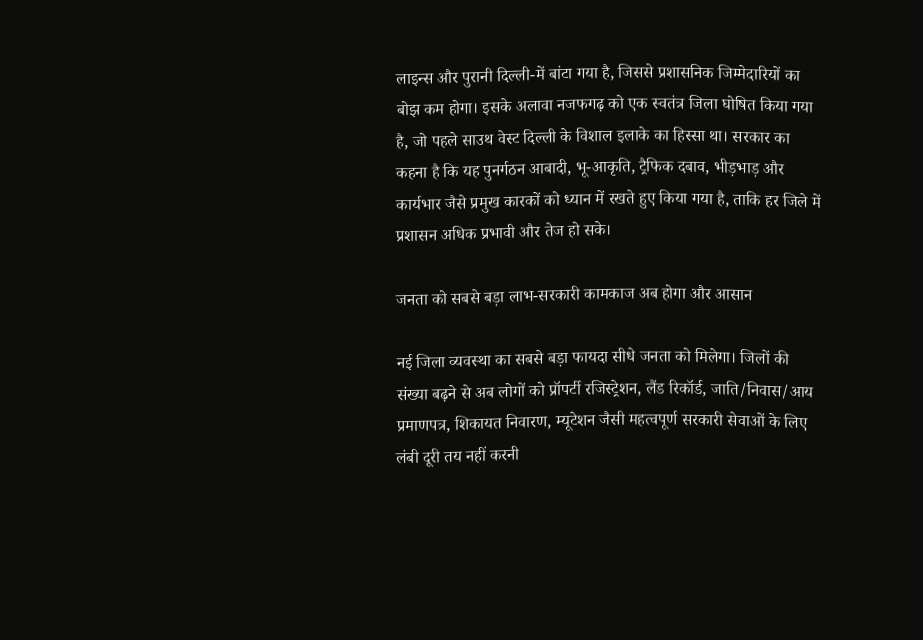लाइन्स और पुरानी दिल्ली-में बांटा गया है, जिससे प्रशासनिक जिम्मेदारियों का बोझ कम होगा। इसके अलावा नजफगढ़ को एक स्वतंत्र जिला घोषित किया गया है, जो पहले साउथ वेस्ट दिल्ली के विशाल इलाके का हिस्सा था। सरकार का कहना है कि यह पुनर्गठन आबादी, भू-आकृति, ट्रैफिक दबाव, भीड़भाड़ और कार्यभार जैसे प्रमुख कारकों को ध्यान में रखते हुए किया गया है, ताकि हर जिले में प्रशासन अधिक प्रभावी और तेज हो सके।

जनता को सबसे बड़ा लाभ-सरकारी कामकाज अब होगा और आसान

नई जिला व्यवस्था का सबसे बड़ा फायदा सीधे जनता को मिलेगा। जिलों की संख्या बढ़ने से अब लोगों को प्रॉपर्टी रजिस्ट्रेशन, लैंड रिकॉर्ड, जाति/निवास/आय प्रमाणपत्र, शिकायत निवारण, म्यूटेशन जैसी महत्वपूर्ण सरकारी सेवाओं के लिए लंबी दूरी तय नहीं करनी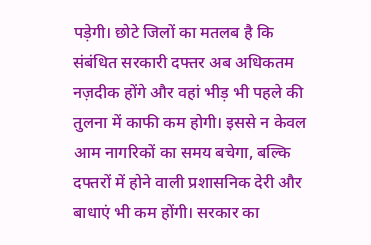पड़ेगी। छोटे जिलों का मतलब है कि संबंधित सरकारी दफ्तर अब अधिकतम नज़दीक होंगे और वहां भीड़ भी पहले की तुलना में काफी कम होगी। इससे न केवल आम नागरिकों का समय बचेगा, बल्कि दफ्तरों में होने वाली प्रशासनिक देरी और बाधाएं भी कम होंगी। सरकार का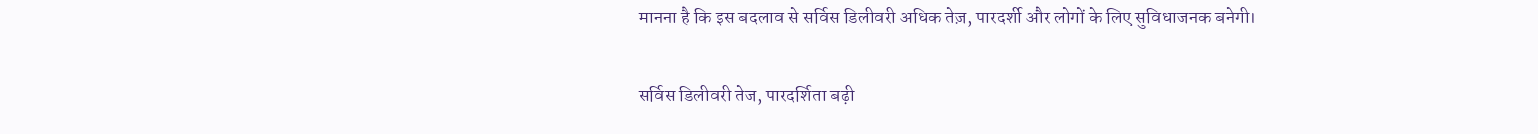मानना है कि इस बदलाव से सर्विस डिलीवरी अधिक तेज़, पारदर्शी और लोगों के लिए सुविधाजनक बनेगी।

सर्विस डिलीवरी तेज, पारदर्शिता बढ़ी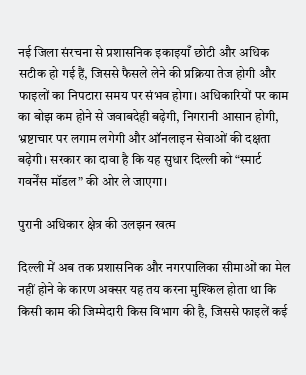नई जिला संरचना से प्रशासनिक इकाइयाँ छोटी और अधिक सटीक हो गई हैं, जिससे फैसले लेने की प्रक्रिया तेज होगी और फाइलों का निपटारा समय पर संभव होगा। अधिकारियों पर काम का बोझ कम होने से जवाबदेही बढ़ेगी, निगरानी आसान होगी, भ्रष्टाचार पर लगाम लगेगी और ऑनलाइन सेवाओं की दक्षता बढ़ेगी। सरकार का दावा है कि यह सुधार दिल्ली को “स्मार्ट गवर्नेंस मॉडल” की ओर ले जाएगा।

पुरानी अधिकार क्षेत्र की उलझन खत्म

दिल्ली में अब तक प्रशासनिक और नगरपालिका सीमाओं का मेल नहीं होने के कारण अक्सर यह तय करना मुश्किल होता था कि किसी काम की जिम्मेदारी किस विभाग की है, जिससे फाइलें कई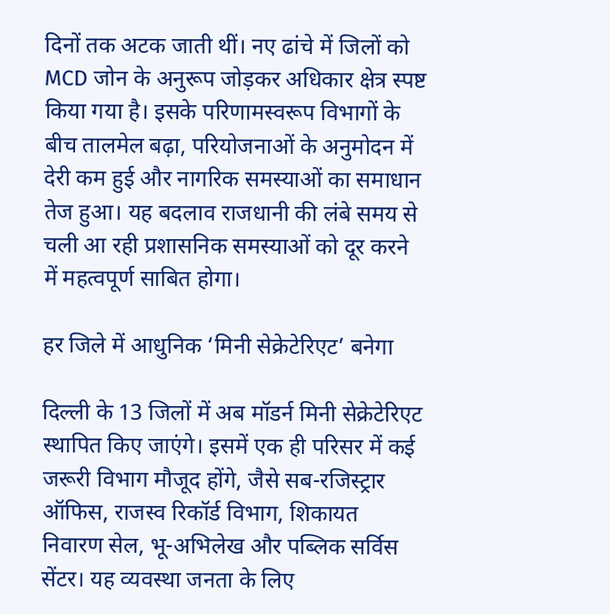दिनों तक अटक जाती थीं। नए ढांचे में जिलों को MCD जोन के अनुरूप जोड़कर अधिकार क्षेत्र स्पष्ट किया गया है। इसके परिणामस्वरूप विभागों के बीच तालमेल बढ़ा, परियोजनाओं के अनुमोदन में देरी कम हुई और नागरिक समस्याओं का समाधान तेज हुआ। यह बदलाव राजधानी की लंबे समय से चली आ रही प्रशासनिक समस्याओं को दूर करने में महत्वपूर्ण साबित होगा।

हर जिले में आधुनिक ‘मिनी सेक्रेटेरिएट’ बनेगा

दिल्ली के 13 जिलों में अब मॉडर्न मिनी सेक्रेटेरिएट स्थापित किए जाएंगे। इसमें एक ही परिसर में कई जरूरी विभाग मौजूद होंगे, जैसे सब-रजिस्ट्रार ऑफिस, राजस्व रिकॉर्ड विभाग, शिकायत निवारण सेल, भू-अभिलेख और पब्लिक सर्विस सेंटर। यह व्यवस्था जनता के लिए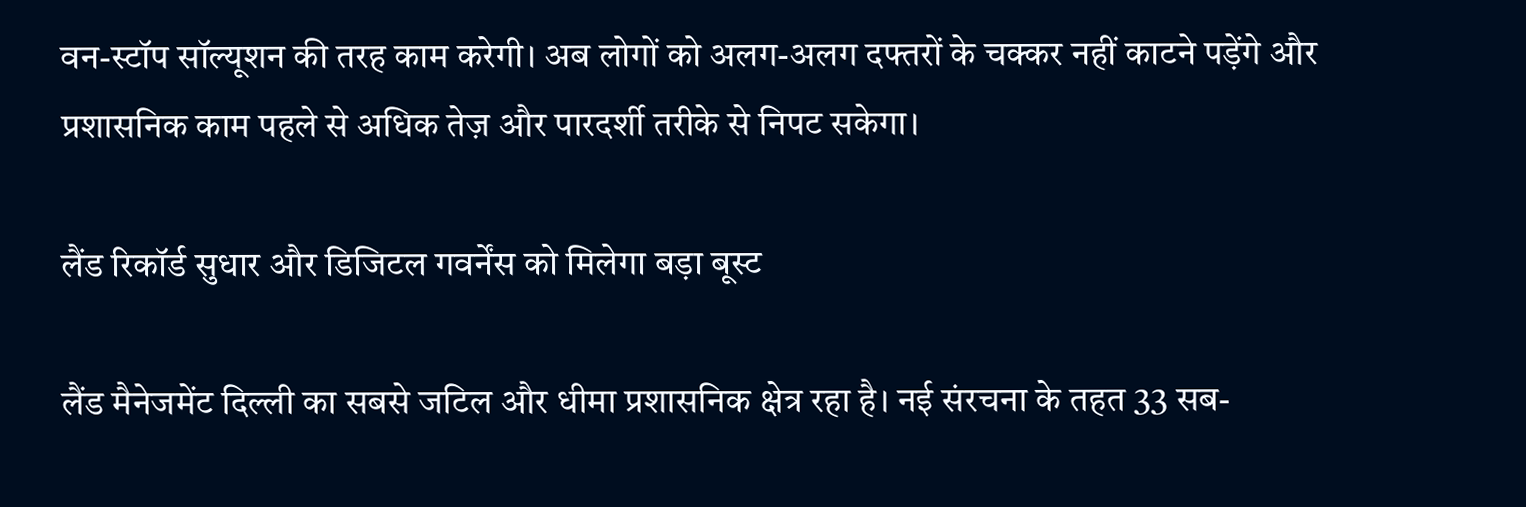वन-स्टॉप सॉल्यूशन की तरह काम करेगी। अब लोगों को अलग-अलग दफ्तरों के चक्कर नहीं काटने पड़ेंगे और प्रशासनिक काम पहले से अधिक तेज़ और पारदर्शी तरीके से निपट सकेगा।

लैंड रिकॉर्ड सुधार और डिजिटल गवर्नेंस को मिलेगा बड़ा बूस्ट

लैंड मैनेजमेंट दिल्ली का सबसे जटिल और धीमा प्रशासनिक क्षेत्र रहा है। नई संरचना के तहत 33 सब-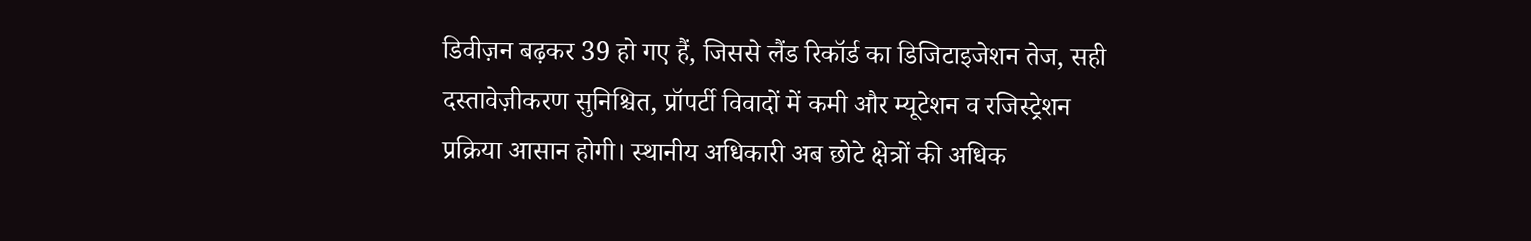डिवीज़न बढ़कर 39 हो गए हैं, जिससे लैंड रिकॉर्ड का डिजिटाइजेशन तेज, सही दस्तावेज़ीकरण सुनिश्चित, प्रॉपर्टी विवादों में कमी और म्यूटेशन व रजिस्ट्रेशन प्रक्रिया आसान होगी। स्थानीय अधिकारी अब छोटे क्षेत्रों की अधिक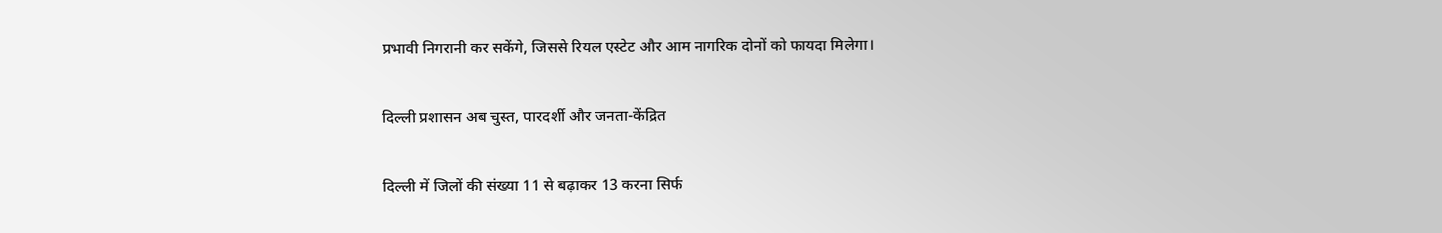प्रभावी निगरानी कर सकेंगे, जिससे रियल एस्टेट और आम नागरिक दोनों को फायदा मिलेगा।

दिल्ली प्रशासन अब चुस्त, पारदर्शी और जनता-केंद्रित

दिल्ली में जिलों की संख्या 11 से बढ़ाकर 13 करना सिर्फ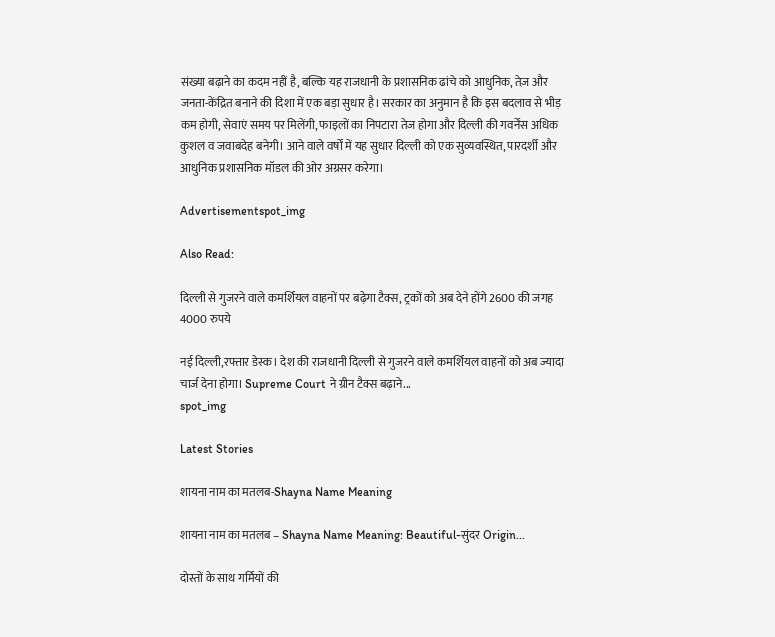संख्या बढ़ाने का कदम नहीं है, बल्कि यह राजधानी के प्रशासनिक ढांचे को आधुनिक, तेज़ और जनता-केंद्रित बनाने की दिशा में एक बड़ा सुधार है। सरकार का अनुमान है कि इस बदलाव से भीड़ कम होगी, सेवाएं समय पर मिलेंगी, फाइलों का निपटारा तेज होगा और दिल्ली की गवर्नेंस अधिक कुशल व जवाबदेह बनेगी। आने वाले वर्षों में यह सुधार दिल्ली को एक सुव्यवस्थित, पारदर्शी और आधुनिक प्रशासनिक मॉडल की ओर अग्रसर करेगा।

Advertisementspot_img

Also Read:

दिल्ली से गुजरने वाले कमर्शियल वाहनों पर बढ़ेगा टैक्स, ट्रकों को अब देने होंगे 2600 की जगह 4000 रुपये

नई दिल्ली,रफ्तार डेस्क। देश की राजधानी दिल्ली से गुजरने वाले कमर्शियल वाहनों को अब ज्यादा चार्ज देना होगा। Supreme Court ने ग्रीन टैक्स बढ़ाने...
spot_img

Latest Stories

शायना नाम का मतलब-Shayna Name Meaning

शायना नाम का मतलब – Shayna Name Meaning: Beautiful-सुंदर Origin...

दोस्तों के साथ गर्मियों की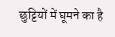छुट्टियों में घूमने का है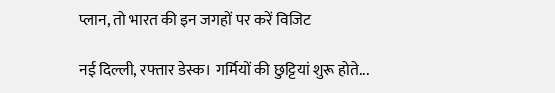प्लान, तो भारत की इन जगहों पर करें विजिट

नई दिल्ली, रफ्तार डेस्क। गर्मियों की छुट्टियां शुरू होते...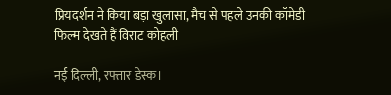प्रियदर्शन ने किया बड़ा खुलासा, मैच से पहले उनकी कॉमेडी फिल्म देखते हैं विराट कोहली

नई दिल्ली, रफ्तार डेस्क।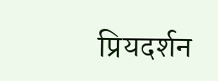प्रियदर्शन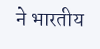ने भारतीय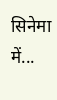सिनेमा में...